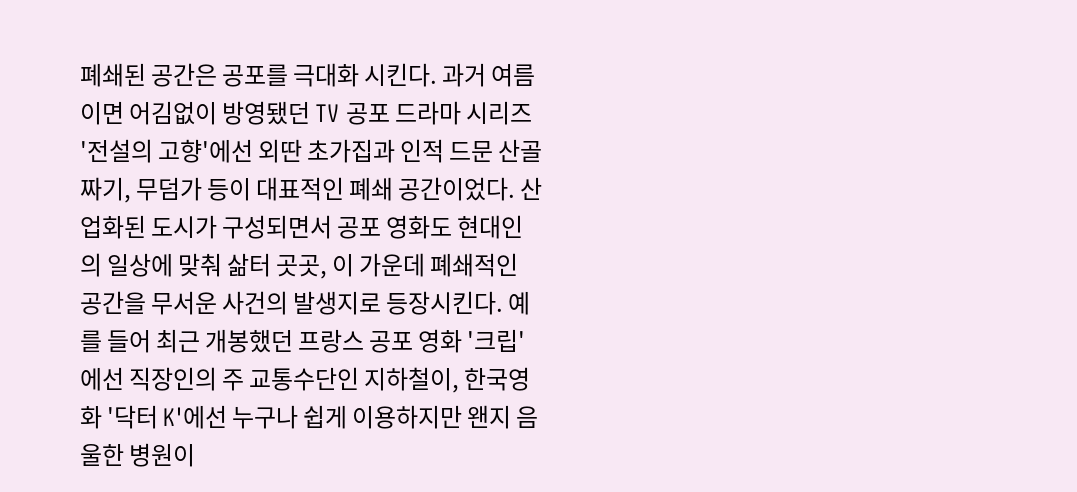폐쇄된 공간은 공포를 극대화 시킨다. 과거 여름이면 어김없이 방영됐던 TV 공포 드라마 시리즈 '전설의 고향'에선 외딴 초가집과 인적 드문 산골짜기, 무덤가 등이 대표적인 폐쇄 공간이었다. 산업화된 도시가 구성되면서 공포 영화도 현대인의 일상에 맞춰 삶터 곳곳, 이 가운데 폐쇄적인 공간을 무서운 사건의 발생지로 등장시킨다. 예를 들어 최근 개봉했던 프랑스 공포 영화 '크립'에선 직장인의 주 교통수단인 지하철이, 한국영화 '닥터 K'에선 누구나 쉽게 이용하지만 왠지 음울한 병원이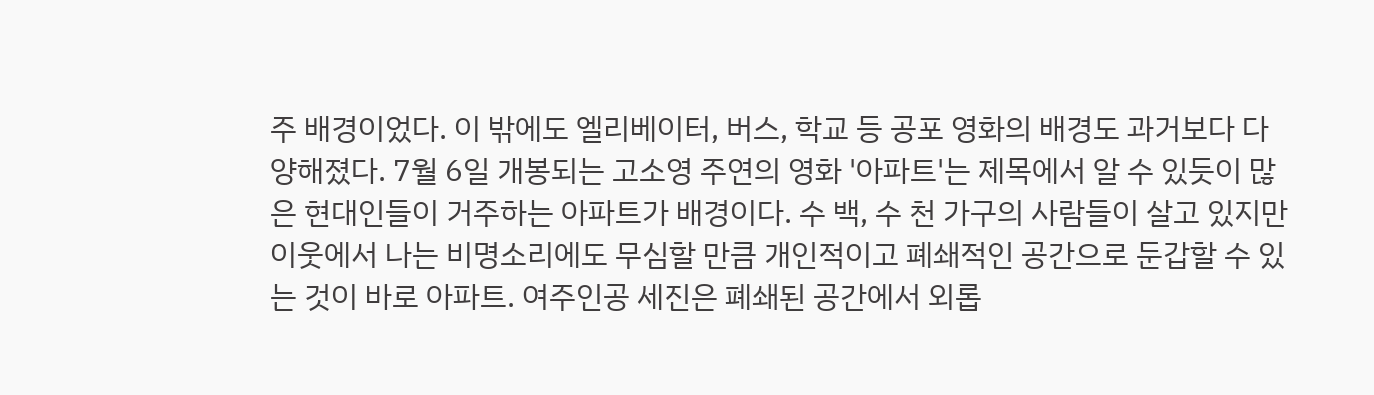주 배경이었다. 이 밖에도 엘리베이터, 버스, 학교 등 공포 영화의 배경도 과거보다 다양해졌다. 7월 6일 개봉되는 고소영 주연의 영화 '아파트'는 제목에서 알 수 있듯이 많은 현대인들이 거주하는 아파트가 배경이다. 수 백, 수 천 가구의 사람들이 살고 있지만 이웃에서 나는 비명소리에도 무심할 만큼 개인적이고 폐쇄적인 공간으로 둔갑할 수 있는 것이 바로 아파트. 여주인공 세진은 폐쇄된 공간에서 외롭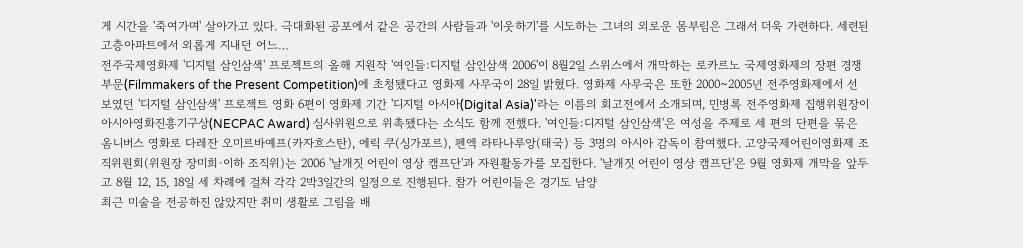게 시간을 '죽여가며' 살아가고 있다. 극대화된 공포에서 같은 공간의 사람들과 '이웃하기'를 시도하는 그녀의 외로운 몸부림은 그래서 더욱 가련하다. 세련된 고층아파트에서 외롭게 지내던 어느…
전주국제영화제 '디지털 삼인삼색' 프로젝트의 올해 지원작 '여인들:디지털 삼인삼색 2006'이 8월2일 스위스에서 개막하는 로카르노 국제영화제의 장편 경쟁부문(Filmmakers of the Present Competition)에 초청됐다고 영화제 사무국이 28일 밝혔다. 영화제 사무국은 또한 2000~2005년 전주영화제에서 선보였던 '디지털 삼인삼색' 프로젝트 영화 6편이 영화제 기간 '디지털 아시아(Digital Asia)'라는 이름의 회고전에서 소개되며, 민병록 전주영화제 집행위원장이 아시아영화진흥기구상(NECPAC Award) 심사위원으로 위촉됐다는 소식도 함께 전했다. '여인들:디지털 삼인삼색'은 여성을 주제로 세 편의 단편을 묶은 옴니버스 영화로 다레잔 오미르바예프(카자흐스탄), 에릭 쿠(싱가포르), 펜엑 라타나루앙(태국) 등 3명의 아시아 감독이 참여했다. 고양국제어린이영화제 조직위원회(위원장 장미희·이하 조직위)는 2006 '날개짓 어린이 영상 캠프단'과 자원활동가를 모집한다. '날개짓 어린이 영상 캠프단'은 9월 영화제 개막을 앞두고 8월 12, 15, 18일 세 차례에 걸쳐 각각 2박3일간의 일정으로 진행된다. 참가 어린이들은 경기도 남양
최근 미술을 전공하진 않았지만 취미 생활로 그림을 배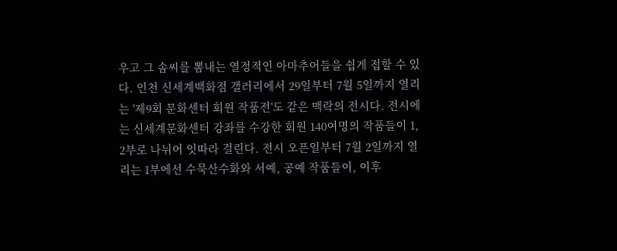우고 그 솜씨를 뽐내는 열정적인 아마추어들을 쉽게 접할 수 있다. 인천 신세계백화점 갤러리에서 29일부터 7월 5일까지 열리는 '제9회 문화센터 회원 작품전'도 같은 맥락의 전시다. 전시에는 신세계문화센터 강좌를 수강한 회원 140여명의 작품들이 1, 2부로 나뉘어 잇따라 걸린다. 전시 오픈일부터 7월 2일까지 열리는 1부에선 수묵산수화와 서예, 공예 작품들이, 이후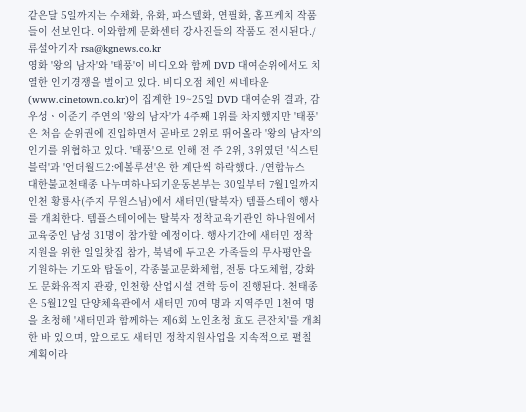같은달 5일까지는 수채화, 유화, 파스텔화, 연필화, 홈프케치 작품들이 선보인다. 이와함께 문화센터 강사진들의 작품도 전시된다./류설아기자 rsa@kgnews.co.kr
영화 '왕의 남자'와 '태풍'이 비디오와 함께 DVD 대여순위에서도 치열한 인기경쟁을 벌이고 있다. 비디오점 체인 씨네타운(www.cinetown.co.kr)이 집계한 19~25일 DVD 대여순위 결과, 감우성ㆍ이준기 주연의 '왕의 남자'가 4주째 1위를 차지했지만 '태풍'은 처음 순위권에 진입하면서 곧바로 2위로 뛰어올라 '왕의 남자'의 인기를 위협하고 있다. '태풍'으로 인해 전 주 2위, 3위였던 '식스틴 블럭'과 '언더월드2:에볼루션'은 한 계단씩 하락했다. /연합뉴스
대한불교천태종 나누며하나되기운동본부는 30일부터 7월1일까지 인천 황룡사(주지 무원스님)에서 새터민(탈북자) 템플스테이 행사를 개최한다. 템플스테이에는 탈북자 정착교육기관인 하나원에서 교육중인 남성 31명이 참가할 예정이다. 행사기간에 새터민 정착지원을 위한 일일찻집 참가, 북녘에 두고온 가족들의 무사평안을 기원하는 기도와 탑돌이, 각종불교문화체험, 전통 다도체험, 강화도 문화유적지 관광, 인천항 산업시설 견학 등이 진행된다. 천태종은 5월12일 단양체육관에서 새터민 70여 명과 지역주민 1천여 명을 초청해 '새터민과 함께하는 제6회 노인초청 효도 큰잔치'를 개최한 바 있으며, 앞으로도 새터민 정착지원사업을 지속적으로 펼칠 계획이라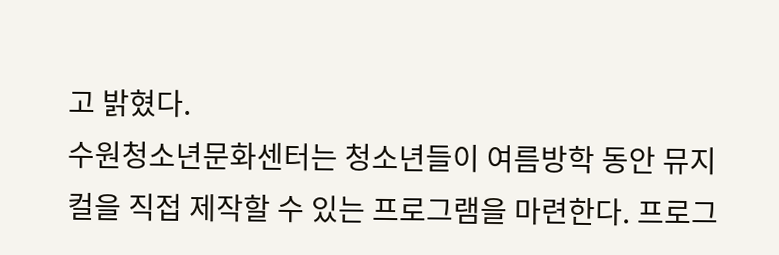고 밝혔다.
수원청소년문화센터는 청소년들이 여름방학 동안 뮤지컬을 직접 제작할 수 있는 프로그램을 마련한다. 프로그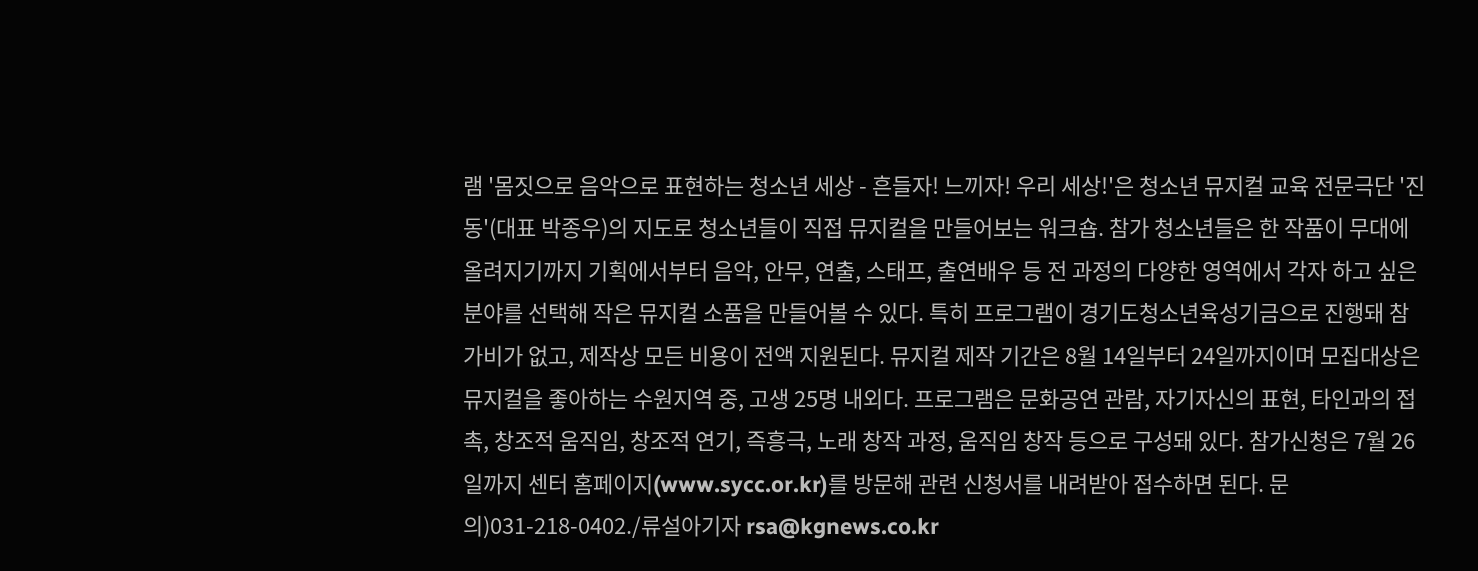램 '몸짓으로 음악으로 표현하는 청소년 세상 - 흔들자! 느끼자! 우리 세상!'은 청소년 뮤지컬 교육 전문극단 '진동'(대표 박종우)의 지도로 청소년들이 직접 뮤지컬을 만들어보는 워크숍. 참가 청소년들은 한 작품이 무대에 올려지기까지 기획에서부터 음악, 안무, 연출, 스태프, 출연배우 등 전 과정의 다양한 영역에서 각자 하고 싶은 분야를 선택해 작은 뮤지컬 소품을 만들어볼 수 있다. 특히 프로그램이 경기도청소년육성기금으로 진행돼 참가비가 없고, 제작상 모든 비용이 전액 지원된다. 뮤지컬 제작 기간은 8월 14일부터 24일까지이며 모집대상은 뮤지컬을 좋아하는 수원지역 중, 고생 25명 내외다. 프로그램은 문화공연 관람, 자기자신의 표현, 타인과의 접촉, 창조적 움직임, 창조적 연기, 즉흥극, 노래 창작 과정, 움직임 창작 등으로 구성돼 있다. 참가신청은 7월 26일까지 센터 홈페이지(www.sycc.or.kr)를 방문해 관련 신청서를 내려받아 접수하면 된다. 문의)031-218-0402./류설아기자 rsa@kgnews.co.kr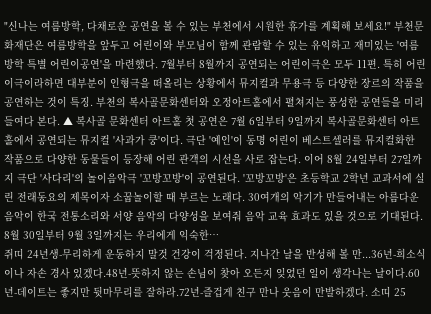"신나는 여름방학, 다채로운 공연을 볼 수 있는 부천에서 시원한 휴가를 계획해 보세요!" 부천문화재단은 여름방학을 앞두고 어린이와 부모님이 함께 관람할 수 있는 유익하고 재미있는 '여름방학 특별 어린이공연'을 마련했다. 7월부터 8월까지 공연되는 어린이극은 모두 11편. 특히 어린이극이라하면 대부분이 인형극을 떠올리는 상황에서 뮤지컬과 무용극 등 다양한 장르의 작품을 공연하는 것이 특징. 부천의 복사골문화센터와 오정아트홀에서 펼쳐지는 풍성한 공연들을 미리 들여다 본다. ▲ 복사골 문화센터 아트홀 첫 공연은 7월 6일부터 9일까지 복사골문화센터 아트홀에서 공연되는 뮤지컬 '사과가 쿵'이다. 극단 '예인'이 동명 어린이 베스트셀러를 뮤지컬화한 작품으로 다양한 동물들이 등장해 어린 관객의 시선을 사로 잡는다. 이어 8월 24일부터 27일까지 극단 '사다리'의 놀이음악극 '꼬방꼬방'이 공연된다. '꼬방꼬방'은 초등학교 2학년 교과서에 실린 전래동요의 제목이자 소꿉놀이할 때 부르는 노래다. 30여개의 악기가 만들어내는 아름다운 음악이 한국 전통소리와 서양 음악의 다양성을 보여줘 음악 교육 효과도 있을 것으로 기대된다. 8월 30일부터 9월 3일까지는 우리에게 익숙한…
쥐띠 24년생-무리하게 운동하지 말것 건강이 걱정된다. 지나간 날을 반성해 볼 만...36년-희소식이나 자손 경사 있겠다.48년-뜻하지 않는 손님이 찾아 오든지 잊었던 일이 생각나는 날이다.60년-데이트는 좋지만 뒷마무리를 잘하라.72년-즐겁게 친구 만나 웃음이 만발하겠다. 소띠 25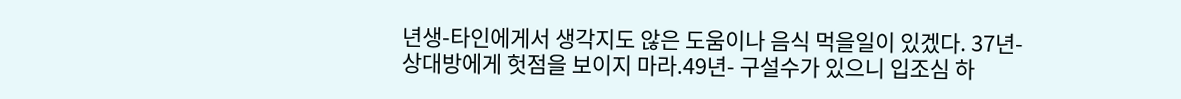년생-타인에게서 생각지도 않은 도움이나 음식 먹을일이 있겠다. 37년-상대방에게 헛점을 보이지 마라.49년- 구설수가 있으니 입조심 하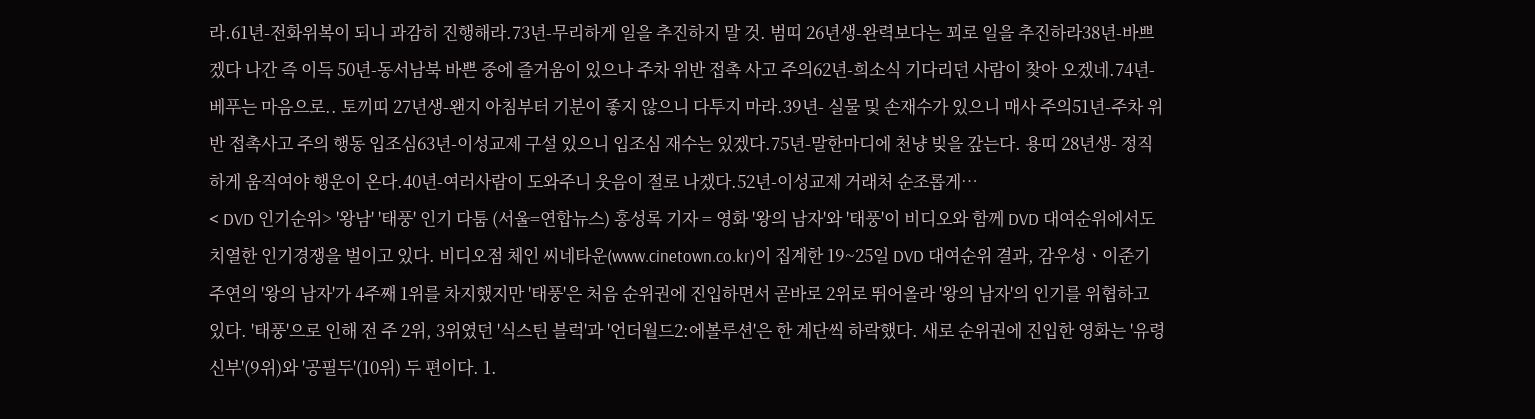라.61년-전화위복이 되니 과감히 진행해라.73년-무리하게 일을 추진하지 말 것. 범띠 26년생-완력보다는 꾀로 일을 추진하라38년-바쁘겠다 나간 즉 이득 50년-동서남북 바쁜 중에 즐거움이 있으나 주차 위반 접촉 사고 주의62년-희소식 기다리던 사람이 찾아 오겠네.74년-베푸는 마음으로.. 토끼띠 27년생-왠지 아침부터 기분이 좋지 않으니 다투지 마라.39년- 실물 및 손재수가 있으니 매사 주의51년-주차 위반 접촉사고 주의 행동 입조심63년-이성교제 구설 있으니 입조심 재수는 있겠다.75년-말한마디에 천냥 빚을 갚는다. 용띠 28년생- 정직하게 움직여야 행운이 온다.40년-여러사람이 도와주니 웃음이 절로 나겠다.52년-이성교제 거래처 순조롭게…
< DVD 인기순위> '왕남' '태풍' 인기 다툼 (서울=연합뉴스) 홍성록 기자 = 영화 '왕의 남자'와 '태풍'이 비디오와 함께 DVD 대여순위에서도 치열한 인기경쟁을 벌이고 있다. 비디오점 체인 씨네타운(www.cinetown.co.kr)이 집계한 19~25일 DVD 대여순위 결과, 감우성ㆍ이준기 주연의 '왕의 남자'가 4주째 1위를 차지했지만 '태풍'은 처음 순위권에 진입하면서 곧바로 2위로 뛰어올라 '왕의 남자'의 인기를 위협하고 있다. '태풍'으로 인해 전 주 2위, 3위였던 '식스틴 블럭'과 '언더월드2:에볼루션'은 한 계단씩 하락했다. 새로 순위권에 진입한 영화는 '유령신부'(9위)와 '공필두'(10위) 두 편이다. 1.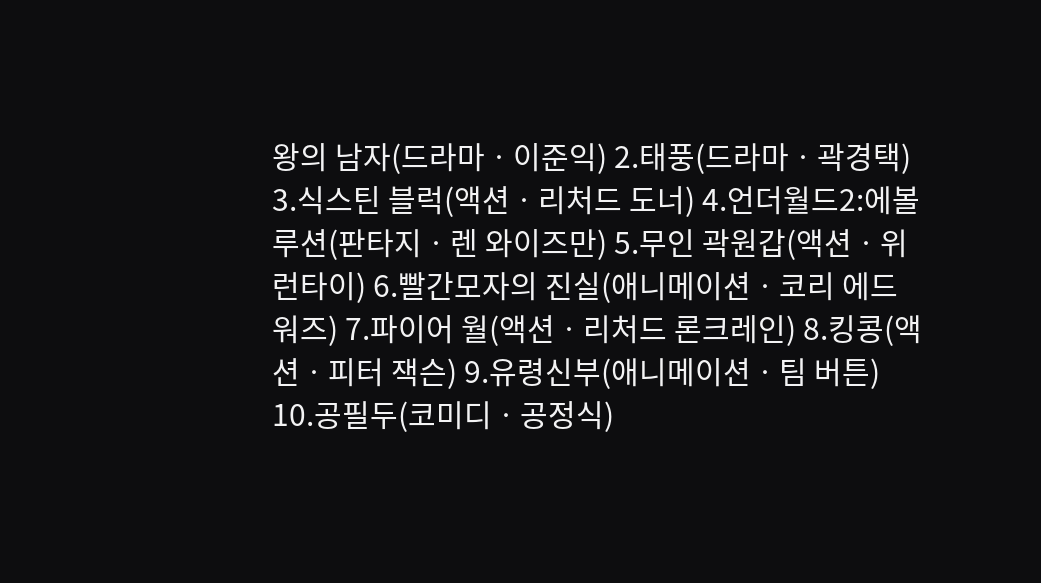왕의 남자(드라마ㆍ이준익) 2.태풍(드라마ㆍ곽경택) 3.식스틴 블럭(액션ㆍ리처드 도너) 4.언더월드2:에볼루션(판타지ㆍ렌 와이즈만) 5.무인 곽원갑(액션ㆍ위런타이) 6.빨간모자의 진실(애니메이션ㆍ코리 에드워즈) 7.파이어 월(액션ㆍ리처드 론크레인) 8.킹콩(액션ㆍ피터 잭슨) 9.유령신부(애니메이션ㆍ팀 버튼) 10.공필두(코미디ㆍ공정식)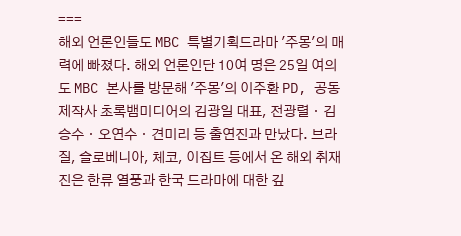===
해외 언론인들도 MBC 특별기획드라마 '주몽'의 매력에 빠졌다. 해외 언론인단 10여 명은 25일 여의도 MBC 본사를 방문해 '주몽'의 이주환 PD, 공동제작사 초록뱀미디어의 김광일 대표, 전광렬ㆍ김승수ㆍ오연수ㆍ견미리 등 출연진과 만났다. 브라질, 슬로베니아, 체코, 이집트 등에서 온 해외 취재진은 한류 열풍과 한국 드라마에 대한 깊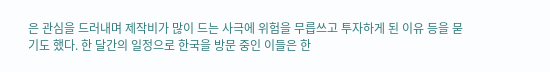은 관심을 드러내며 제작비가 많이 드는 사극에 위험을 무릅쓰고 투자하게 된 이유 등을 묻기도 했다. 한 달간의 일정으로 한국을 방문 중인 이들은 한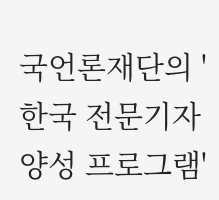국언론재단의 '한국 전문기자 양성 프로그램'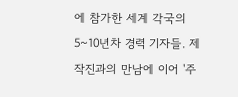에 참가한 세계 각국의 5~10년차 경력 기자들. 제작진과의 만남에 이어 '주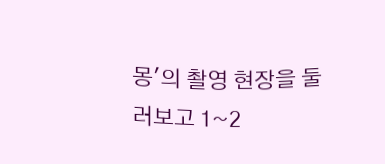몽'의 촬영 현장을 둘러보고 1~2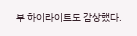부 하이라이트도 감상했다.